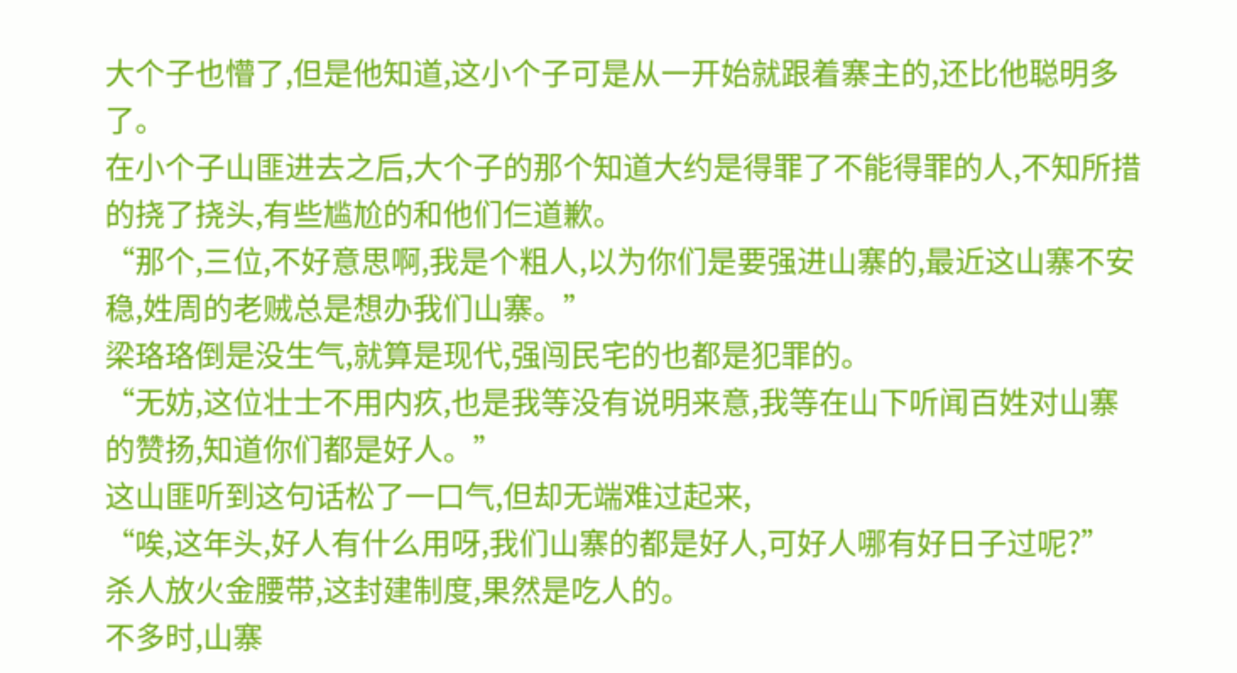大个子也懵了,但是他知道,这小个子可是从一开始就跟着寨主的,还比他聪明多了。
在小个子山匪进去之后,大个子的那个知道大约是得罪了不能得罪的人,不知所措的挠了挠头,有些尴尬的和他们仨道歉。
“那个,三位,不好意思啊,我是个粗人,以为你们是要强进山寨的,最近这山寨不安稳,姓周的老贼总是想办我们山寨。”
梁珞珞倒是没生气,就算是现代,强闯民宅的也都是犯罪的。
“无妨,这位壮士不用内疚,也是我等没有说明来意,我等在山下听闻百姓对山寨的赞扬,知道你们都是好人。”
这山匪听到这句话松了一口气,但却无端难过起来,
“唉,这年头,好人有什么用呀,我们山寨的都是好人,可好人哪有好日子过呢?”
杀人放火金腰带,这封建制度,果然是吃人的。
不多时,山寨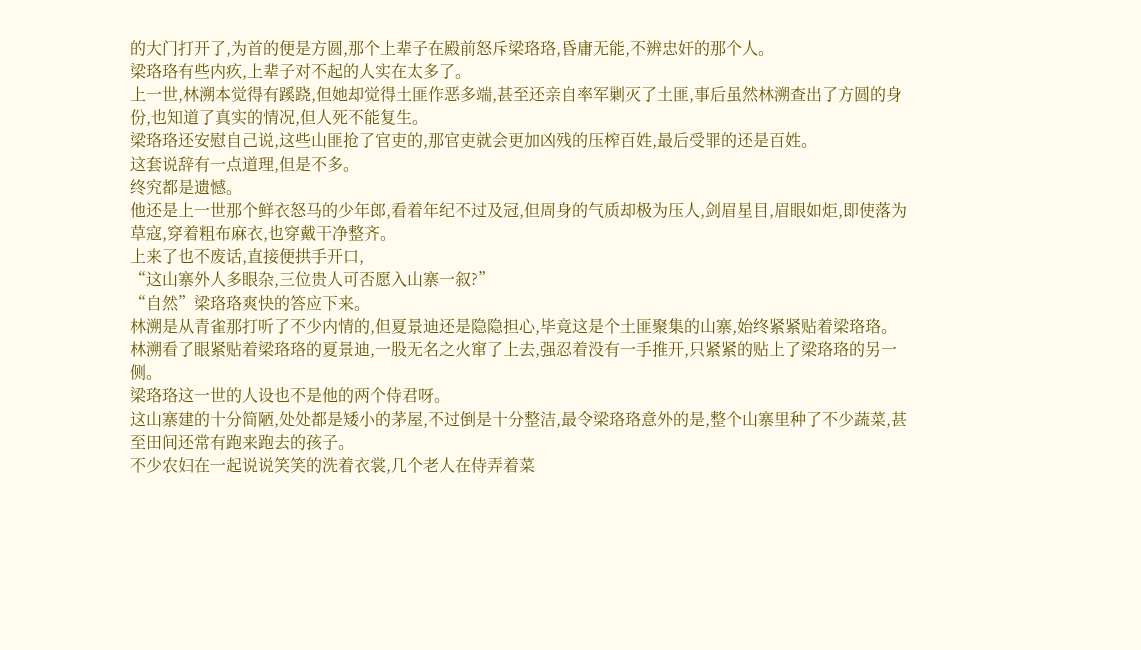的大门打开了,为首的便是方圆,那个上辈子在殿前怒斥梁珞珞,昏庸无能,不辨忠奸的那个人。
梁珞珞有些内疚,上辈子对不起的人实在太多了。
上一世,林溯本觉得有蹊跷,但她却觉得土匪作恶多端,甚至还亲自率军剿灭了土匪,事后虽然林溯查出了方圆的身份,也知道了真实的情况,但人死不能复生。
梁珞珞还安慰自己说,这些山匪抢了官吏的,那官吏就会更加凶残的压榨百姓,最后受罪的还是百姓。
这套说辞有一点道理,但是不多。
终究都是遗憾。
他还是上一世那个鲜衣怒马的少年郎,看着年纪不过及冠,但周身的气质却极为压人,剑眉星目,眉眼如炬,即使落为草寇,穿着粗布麻衣,也穿戴干净整齐。
上来了也不废话,直接便拱手开口,
“这山寨外人多眼杂,三位贵人可否愿入山寨一叙?”
“自然”梁珞珞爽快的答应下来。
林溯是从青雀那打听了不少内情的,但夏景迪还是隐隐担心,毕竟这是个土匪聚集的山寨,始终紧紧贴着梁珞珞。
林溯看了眼紧贴着梁珞珞的夏景迪,一股无名之火窜了上去,强忍着没有一手推开,只紧紧的贴上了梁珞珞的另一侧。
梁珞珞这一世的人设也不是他的两个侍君呀。
这山寨建的十分简陋,处处都是矮小的茅屋,不过倒是十分整洁,最令梁珞珞意外的是,整个山寨里种了不少蔬菜,甚至田间还常有跑来跑去的孩子。
不少农妇在一起说说笑笑的洗着衣裳,几个老人在侍弄着菜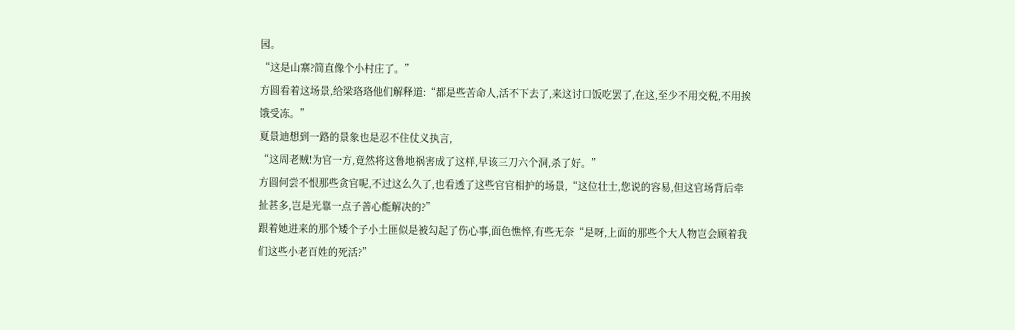园。
“这是山寨?简直像个小村庄了。”
方圆看着这场景,给梁珞珞他们解释道:“都是些苦命人,活不下去了,来这讨口饭吃罢了,在这,至少不用交税,不用挨饿受冻。”
夏景迪想到一路的景象也是忍不住仗义执言,
“这周老贼!为官一方,竟然将这鲁地祸害成了这样,早该三刀六个洞,杀了好。”
方圆何尝不恨那些贪官呢,不过这么久了,也看透了这些官官相护的场景,“这位壮士,您说的容易,但这官场背后牵扯甚多,岂是光靠一点子善心能解决的?”
跟着她进来的那个矮个子小土匪似是被勾起了伤心事,面色憔悴,有些无奈“是呀,上面的那些个大人物岂会顾着我们这些小老百姓的死活?”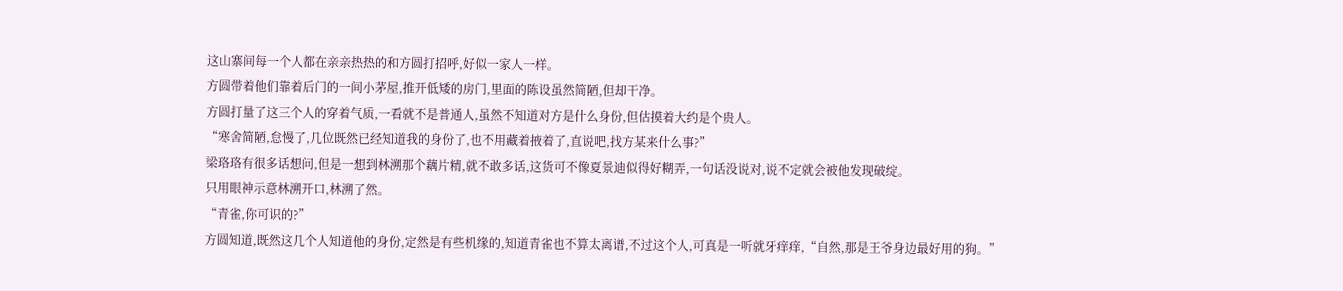这山寨间每一个人都在亲亲热热的和方圆打招呼,好似一家人一样。
方圆带着他们靠着后门的一间小茅屋,推开低矮的房门,里面的陈设虽然简陋,但却干净。
方圆打量了这三个人的穿着气质,一看就不是普通人,虽然不知道对方是什么身份,但估摸着大约是个贵人。
“寒舍简陋,怠慢了,几位既然已经知道我的身份了,也不用藏着掖着了,直说吧,找方某来什么事?”
梁珞珞有很多话想问,但是一想到林溯那个藕片精,就不敢多话,这货可不像夏景迪似得好糊弄,一句话没说对,说不定就会被他发现破绽。
只用眼神示意林溯开口,林溯了然。
“青雀,你可识的?”
方圆知道,既然这几个人知道他的身份,定然是有些机缘的,知道青雀也不算太离谱,不过这个人,可真是一听就牙痒痒,“自然,那是王爷身边最好用的狗。”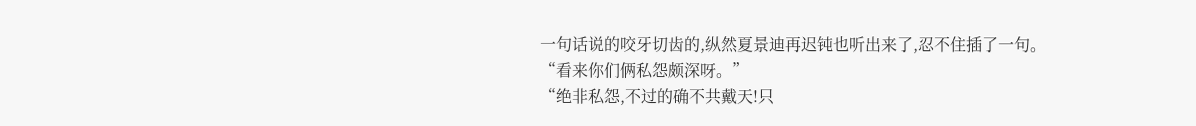一句话说的咬牙切齿的,纵然夏景迪再迟钝也听出来了,忍不住插了一句。
“看来你们俩私怨颇深呀。”
“绝非私怨,不过的确不共戴天!只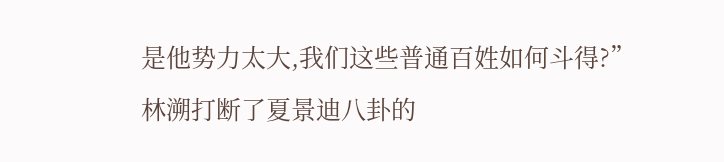是他势力太大,我们这些普通百姓如何斗得?”
林溯打断了夏景迪八卦的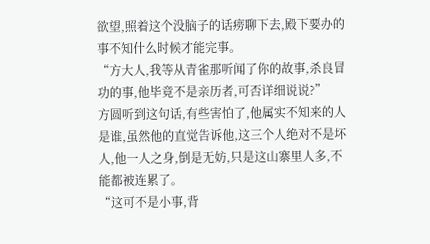欲望,照着这个没脑子的话痨聊下去,殿下要办的事不知什么时候才能完事。
“方大人,我等从青雀那听闻了你的故事,杀良冒功的事,他毕竟不是亲历者,可否详细说说?”
方圆听到这句话,有些害怕了,他属实不知来的人是谁,虽然他的直觉告诉他,这三个人绝对不是坏人,他一人之身,倒是无妨,只是这山寨里人多,不能都被连累了。
“这可不是小事,背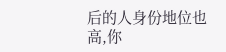后的人身份地位也高,你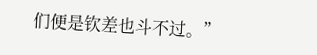们便是钦差也斗不过。”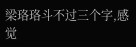梁珞珞斗不过三个字,感觉